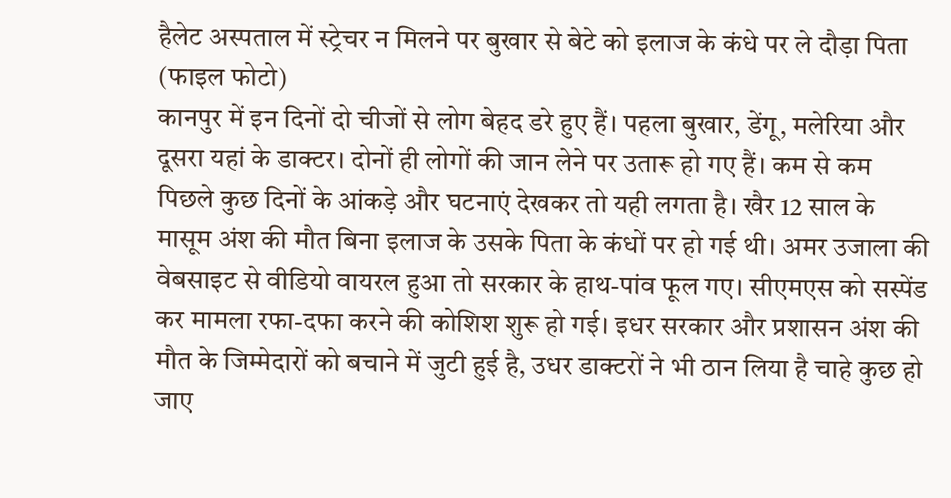हैलेट अस्पताल में स्ट्रेचर न मिलने पर बुखार से बेटे को इलाज के कंधे पर ले दौड़ा पिता (फाइल फोटो)
कानपुर में इन दिनों दो चीजों से लोग बेहद डरे हुए हैं। पहला बुखार, डेंगू, मलेरिया और दूसरा यहां के डाक्टर। दोनों ही लोगों की जान लेने पर उतारू हो गए हैं। कम से कम पिछले कुछ दिनों के आंकड़े और घटनाएं देखकर तो यही लगता है। खैर 12 साल के मासूम अंश की मौत बिना इलाज के उसके पिता के कंधों पर हो गई थी। अमर उजाला की वेबसाइट से वीडियो वायरल हुआ तो सरकार के हाथ-पांव फूल गए। सीएमएस को सस्पेंड कर मामला रफा-दफा करने की कोशिश शुरू हो गई। इधर सरकार और प्रशासन अंश की मौत के जिम्मेदारों को बचाने में जुटी हुई है, उधर डाक्टरों ने भी ठान लिया है चाहे कुछ हो जाए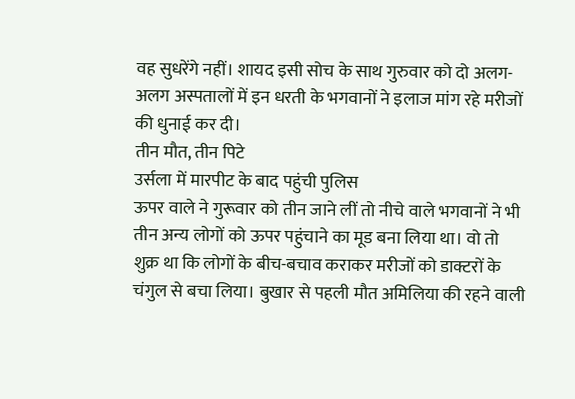वह सुधरेंगे नहीं। शायद इसी सोच के साथ गुरुवार को दो अलग-अलग अस्पतालों में इन धरती के भगवानों ने इलाज मांग रहे मरीजों की धुनाई कर दी।
तीन मौत, तीन पिटे
उर्सला में मारपीट के बाद पहुंची पुलिस
ऊपर वाले ने गुरूवार को तीन जाने लीं तो नीचे वाले भगवानों ने भी तीन अन्य लोगों को ऊपर पहुंचाने का मूड बना लिया था। वो तो शुक्र था कि लोगों के बीच-बचाव कराकर मरीजों को डाक्टरों के चंगुल से बचा लिया। बुखार से पहली मौत अमिलिया की रहने वाली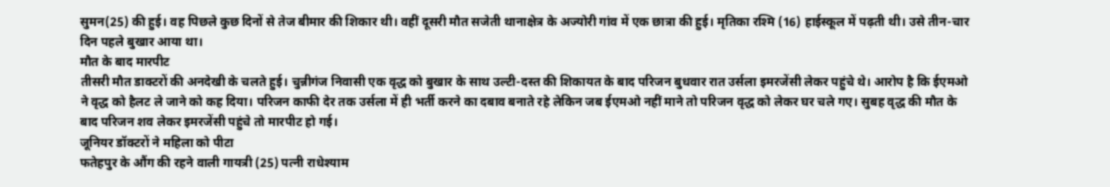सुमन(25) की हुई। वह पिछले कुछ दिनों से तेज बीमार की शिकार थी। वहीं दूसरी मौत सजेती थानाक्षेत्र के अज्योरी गांव में एक छात्रा की हुई। मृतिका रश्मि (16) हाईस्कूल में पढ़ती थी। उसे तीन-चार दिन पहले बुखार आया था।
मौत के बाद मारपीट
तीसरी मौत डाक्टरों की अनदेखी के चलते हुई। चुन्नीगंज निवासी एक वृद्ध को बुखार के साथ उल्टी-दस्त की शिकायत के बाद परिजन बुधवार रात उर्सला इमरजेंसी लेकर पहुंचे थे। आरोप है कि ईएमओ ने वृद्ध को हैलट ले जाने को कह दिया। परिजन काफी देर तक उर्सला में ही भर्ती करने का दबाव बनाते रहे लेकिन जब ईएमओ नहीं माने तो परिजन वृद्ध को लेकर घर चले गए। सुबह वृद्ध की मौत के बाद परिजन शव लेकर इमरजेंसी पहुंचे तो मारपीट हो गई।
जूनियर डॉक्टरों ने महिला को पीटा
फतेहपुर के औंग की रहने वाली गायत्री (25) पत्नी राधेश्याम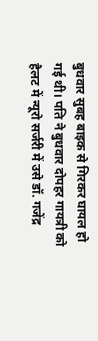बुधवार सुबह बाइक से गिरकर घायल हो गई थी। पति ने बुधवार दोपहर गायत्री को हैलट में न्यूरो सर्जरी में उसे डॉ. गजेंद्र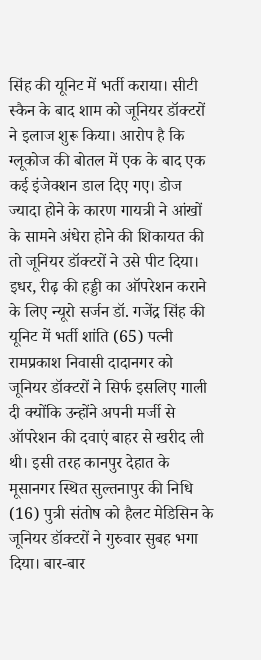सिंह की यूनिट में भर्ती कराया। सीटी स्कैन के बाद शाम को जूनियर डॉक्टरों ने इलाज शुरू किया। आरोप है कि ग्लूकोज की बोतल में एक के बाद एक कई इंजेक्शन डाल दिए गए। डोज ज्यादा होने के कारण गायत्री ने आंखों के सामने अंधेरा होने की शिकायत की तो जूनियर डॉक्टरों ने उसे पीट दिया। इधर, रीढ़ की हड्डी का ऑपरेशन कराने के लिए न्यूरो सर्जन डॉ. गजेंद्र सिंह की यूनिट में भर्ती शांति (65) पत्नी रामप्रकाश निवासी दादानगर को जूनियर डॉक्टरों ने सिर्फ इसलिए गाली दी क्योंकि उन्होंने अपनी मर्जी से ऑपरेशन की दवाएं बाहर से खरीद ली थी। इसी तरह कानपुर देहात के मूसानगर स्थित सुल्तनापुर की निधि (16) पुत्री संतोष को हैलट मेडिसिन के जूनियर डॉक्टरों ने गुरुवार सुबह भगा दिया। बार-बार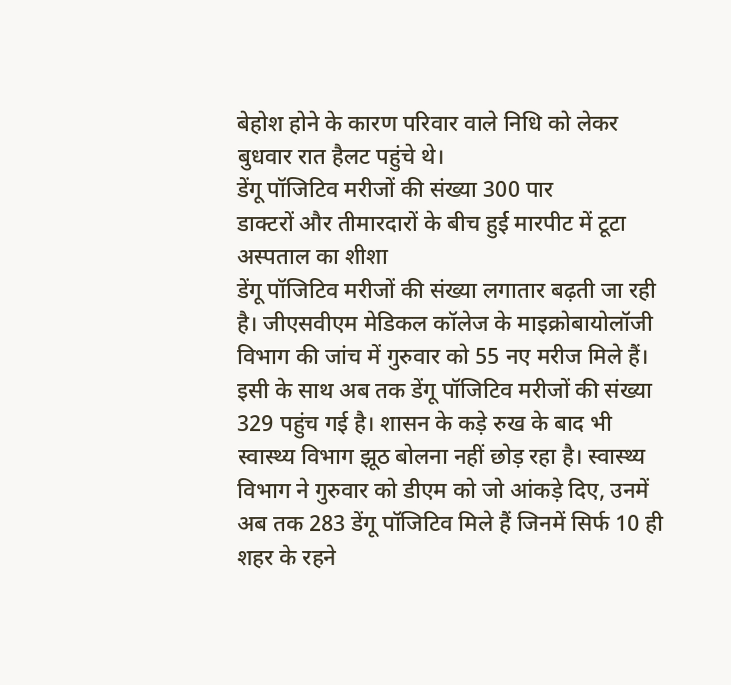बेहोश होने के कारण परिवार वाले निधि को लेकर बुधवार रात हैलट पहुंचे थे।
डेंगू पॉजिटिव मरीजों की संख्या 300 पार
डाक्टरों और तीमारदारों के बीच हुर्ई मारपीट में टूटा अस्पताल का शीशा
डेंगू पॉजिटिव मरीजों की संख्या लगातार बढ़ती जा रही है। जीएसवीएम मेडिकल कॉलेज के माइक्रोबायोलॉजी विभाग की जांच में गुरुवार को 55 नए मरीज मिले हैं। इसी के साथ अब तक डेंगू पॉजिटिव मरीजों की संख्या 329 पहुंच गई है। शासन के कड़े रुख के बाद भी स्वास्थ्य विभाग झूठ बोलना नहीं छोड़ रहा है। स्वास्थ्य विभाग ने गुरुवार को डीएम को जो आंकड़े दिए, उनमें अब तक 283 डेंगू पॉजिटिव मिले हैं जिनमें सिर्फ 10 ही शहर के रहने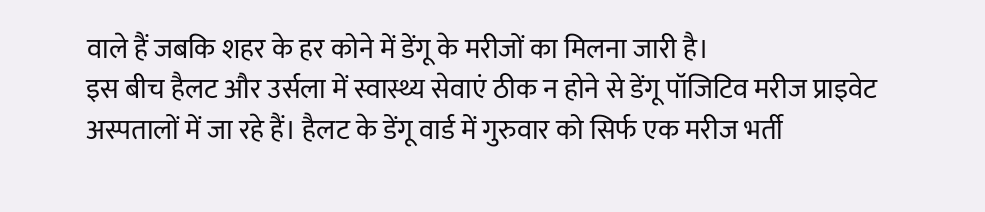वाले हैं जबकि शहर के हर कोने में डेंगू के मरीजों का मिलना जारी है।
इस बीच हैलट और उर्सला में स्वास्थ्य सेवाएं ठीक न होने से डेंगू पॉजिटिव मरीज प्राइवेट अस्पतालों में जा रहे हैं। हैलट के डेंगू वार्ड में गुरुवार को सिर्फ एक मरीज भर्ती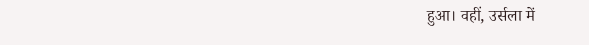हुआ। वहीं, उर्सला में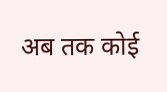अब तक कोई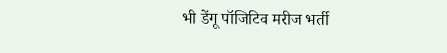भी डेंगू पॉजिटिव मरीज भर्ती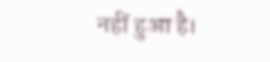नहीं हुआ है।